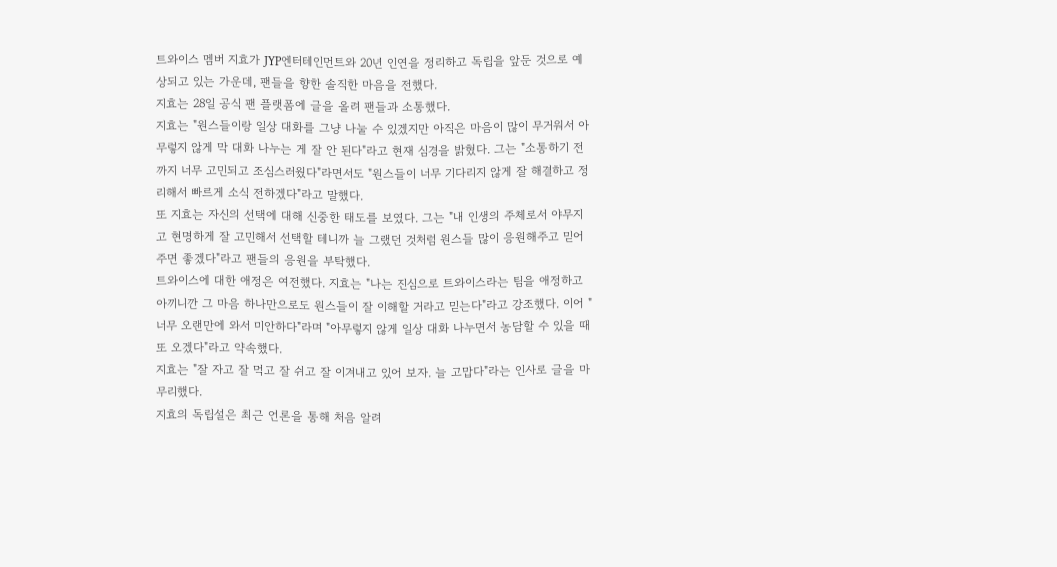트와이스 멤버 지효가 JYP엔터테인먼트와 20년 인연을 정리하고 독립을 앞둔 것으로 예상되고 있는 가운데, 팬들을 향한 솔직한 마음을 전했다.
지효는 28일 공식 팬 플랫폼에 글을 올려 팬들과 소통했다.
지효는 "원스들이랑 일상 대화를 그냥 나눌 수 있겠지만 아직은 마음이 많이 무거워서 아무렇지 않게 막 대화 나누는 게 잘 안 된다"라고 현재 심경을 밝혔다. 그는 "소통하기 전까지 너무 고민되고 조심스러웠다"라면서도 "원스들이 너무 기다리지 않게 잘 해결하고 정리해서 빠르게 소식 전하겠다"라고 말했다.
또 지효는 자신의 선택에 대해 신중한 태도를 보였다. 그는 "내 인생의 주체로서 야무지고 현명하게 잘 고민해서 선택할 테니까 늘 그랬던 것처럼 원스들 많이 응원해주고 믿어주면 좋겠다"라고 팬들의 응원을 부탁했다.
트와이스에 대한 애정은 여전했다. 지효는 "나는 진심으로 트와이스라는 팀을 애정하고 아끼니깐 그 마음 하나만으로도 원스들이 잘 이해할 거라고 믿는다"라고 강조했다. 이어 "너무 오랜만에 와서 미안하다"라며 "아무렇지 않게 일상 대화 나누면서 농담할 수 있을 때 또 오겠다"라고 약속했다.
지효는 "잘 자고 잘 먹고 잘 쉬고 잘 이겨내고 있어 보자. 늘 고맙다"라는 인사로 글을 마무리했다.
지효의 독립설은 최근 언론을 통해 처음 알려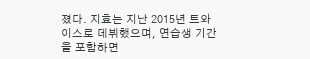졌다. 지효는 지난 2015년 트와이스로 데뷔했으며, 연습생 기간을 포함하면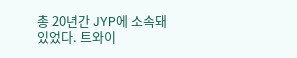총 20년간 JYP에 소속돼 있었다. 트와이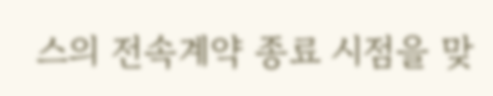스의 전속계약 종료 시점을 맞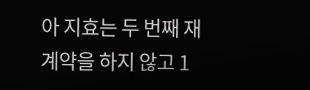아 지효는 두 번째 재계약을 하지 않고 1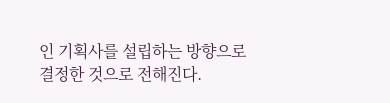인 기획사를 설립하는 방향으로 결정한 것으로 전해진다.